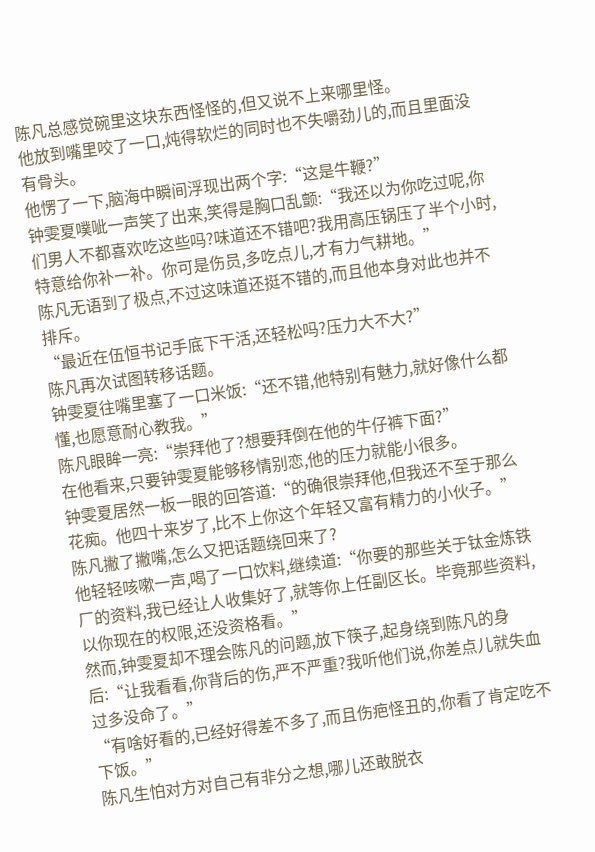陈凡总感觉碗里这块东西怪怪的,但又说不上来哪里怪。
他放到嘴里咬了一口,炖得软烂的同时也不失嚼劲儿的,而且里面没有骨头。
他愣了一下,脑海中瞬间浮现出两个字:“这是牛鞭?”
钟雯夏噗呲一声笑了出来,笑得是胸口乱颤:“我还以为你吃过呢,你们男人不都喜欢吃这些吗?味道还不错吧?我用高压锅压了半个小时,特意给你补一补。你可是伤员,多吃点儿,才有力气耕地。”
陈凡无语到了极点,不过这味道还挺不错的,而且他本身对此也并不排斥。
“最近在伍恒书记手底下干活,还轻松吗?压力大不大?”
陈凡再次试图转移话题。
钟雯夏往嘴里塞了一口米饭:“还不错,他特别有魅力,就好像什么都懂,也愿意耐心教我。”
陈凡眼眸一亮:“崇拜他了?想要拜倒在他的牛仔裤下面?”
在他看来,只要钟雯夏能够移情别恋,他的压力就能小很多。
钟雯夏居然一板一眼的回答道:“的确很崇拜他,但我还不至于那么花痴。他四十来岁了,比不上你这个年轻又富有精力的小伙子。”
陈凡撇了撇嘴,怎么又把话题绕回来了?
他轻轻咳嗽一声,喝了一口饮料,继续道:“你要的那些关于钛金炼铁厂的资料,我已经让人收集好了,就等你上任副区长。毕竟那些资料,以你现在的权限,还没资格看。”
然而,钟雯夏却不理会陈凡的问题,放下筷子,起身绕到陈凡的身后:“让我看看,你背后的伤,严不严重?我听他们说,你差点儿就失血过多没命了。”
“有啥好看的,已经好得差不多了,而且伤疤怪丑的,你看了肯定吃不下饭。”
陈凡生怕对方对自己有非分之想,哪儿还敢脱衣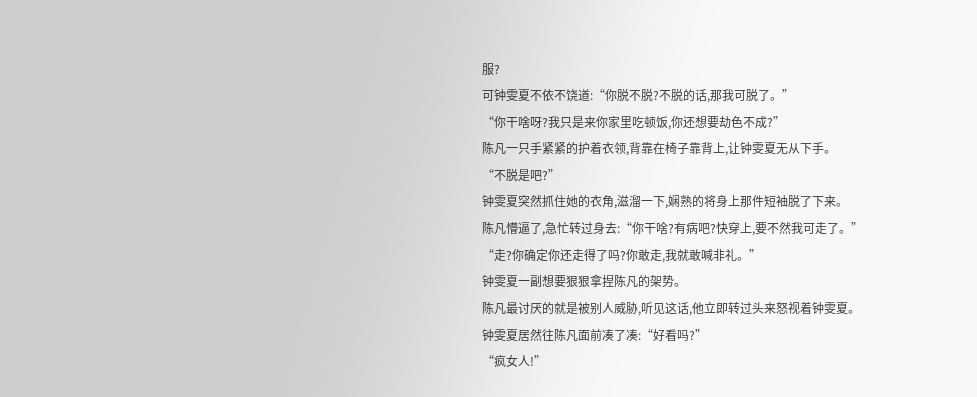服?
可钟雯夏不依不饶道:“你脱不脱?不脱的话,那我可脱了。”
“你干啥呀?我只是来你家里吃顿饭,你还想要劫色不成?”
陈凡一只手紧紧的护着衣领,背靠在椅子靠背上,让钟雯夏无从下手。
“不脱是吧?”
钟雯夏突然抓住她的衣角,滋溜一下,娴熟的将身上那件短袖脱了下来。
陈凡懵逼了,急忙转过身去:“你干啥?有病吧?快穿上,要不然我可走了。”
“走?你确定你还走得了吗?你敢走,我就敢喊非礼。”
钟雯夏一副想要狠狠拿捏陈凡的架势。
陈凡最讨厌的就是被别人威胁,听见这话,他立即转过头来怒视着钟雯夏。
钟雯夏居然往陈凡面前凑了凑:“好看吗?”
“疯女人!”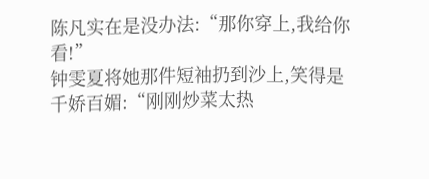陈凡实在是没办法:“那你穿上,我给你看!”
钟雯夏将她那件短袖扔到沙上,笑得是千娇百媚:“刚刚炒菜太热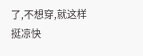了,不想穿,就这样挺凉快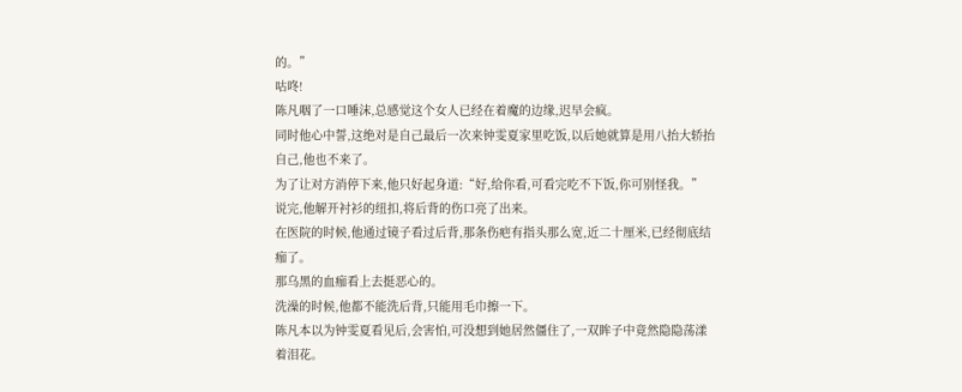的。”
咕咚!
陈凡咽了一口唾沫,总感觉这个女人已经在着魔的边缘,迟早会疯。
同时他心中誓,这绝对是自己最后一次来钟雯夏家里吃饭,以后她就算是用八抬大轿抬自己,他也不来了。
为了让对方消停下来,他只好起身道:“好,给你看,可看完吃不下饭,你可别怪我。”
说完,他解开衬衫的纽扣,将后背的伤口亮了出来。
在医院的时候,他通过镜子看过后背,那条伤疤有指头那么宽,近二十厘米,已经彻底结痂了。
那乌黑的血痂看上去挺恶心的。
洗澡的时候,他都不能洗后背,只能用毛巾擦一下。
陈凡本以为钟雯夏看见后,会害怕,可没想到她居然僵住了,一双眸子中竟然隐隐荡漾着泪花。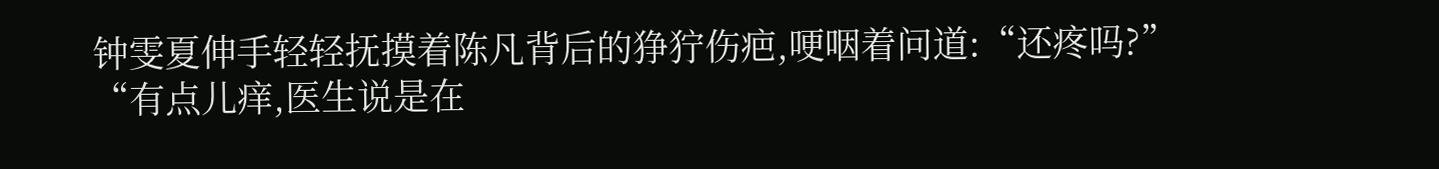钟雯夏伸手轻轻抚摸着陈凡背后的狰狞伤疤,哽咽着问道:“还疼吗?”
“有点儿痒,医生说是在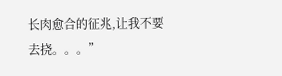长肉愈合的征兆,让我不要去挠。。。”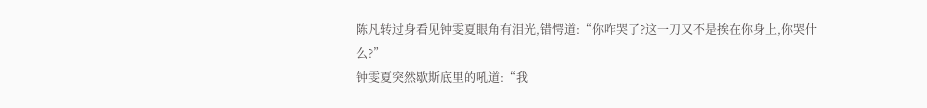陈凡转过身看见钟雯夏眼角有泪光,错愕道:“你咋哭了?这一刀又不是挨在你身上,你哭什么?”
钟雯夏突然歇斯底里的吼道:“我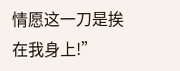情愿这一刀是挨在我身上!”